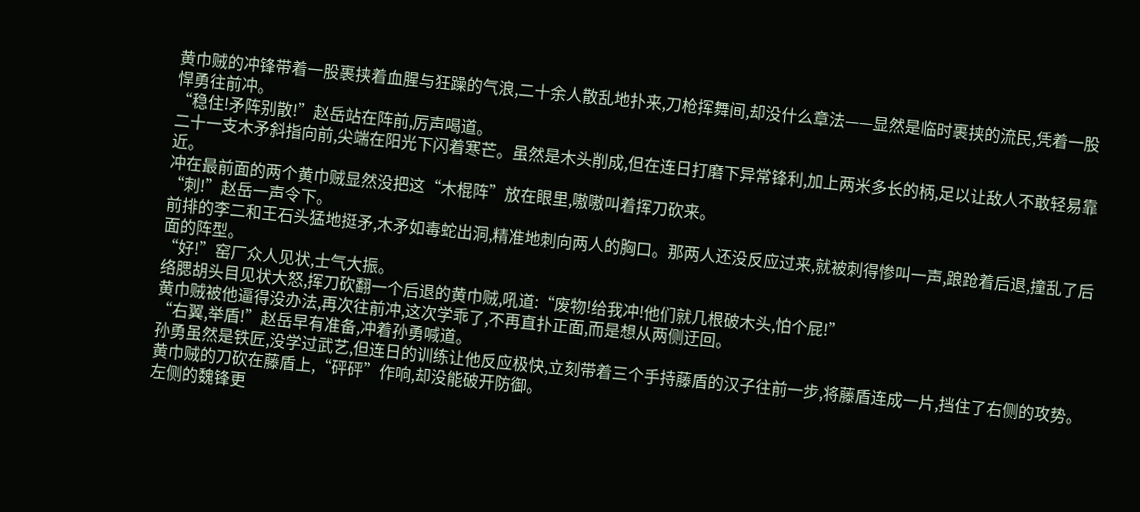黄巾贼的冲锋带着一股裹挟着血腥与狂躁的气浪,二十余人散乱地扑来,刀枪挥舞间,却没什么章法——显然是临时裹挟的流民,凭着一股悍勇往前冲。
“稳住!矛阵别散!”赵岳站在阵前,厉声喝道。
二十一支木矛斜指向前,尖端在阳光下闪着寒芒。虽然是木头削成,但在连日打磨下异常锋利,加上两米多长的柄,足以让敌人不敢轻易靠近。
冲在最前面的两个黄巾贼显然没把这“木棍阵”放在眼里,嗷嗷叫着挥刀砍来。
“刺!”赵岳一声令下。
前排的李二和王石头猛地挺矛,木矛如毒蛇出洞,精准地刺向两人的胸口。那两人还没反应过来,就被刺得惨叫一声,踉跄着后退,撞乱了后面的阵型。
“好!”窑厂众人见状,士气大振。
络腮胡头目见状大怒,挥刀砍翻一个后退的黄巾贼,吼道:“废物!给我冲!他们就几根破木头,怕个屁!”
黄巾贼被他逼得没办法,再次往前冲,这次学乖了,不再直扑正面,而是想从两侧迂回。
“右翼,举盾!”赵岳早有准备,冲着孙勇喊道。
孙勇虽然是铁匠,没学过武艺,但连日的训练让他反应极快,立刻带着三个手持藤盾的汉子往前一步,将藤盾连成一片,挡住了右侧的攻势。黄巾贼的刀砍在藤盾上,“砰砰”作响,却没能破开防御。
左侧的魏锋更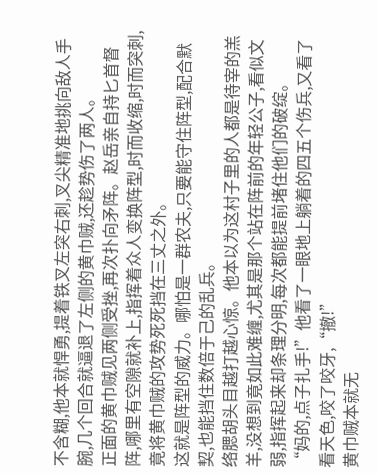不含糊,他本就悍勇,提着铁叉左突右刺,叉尖精准地挑向敌人手腕,几个回合就逼退了左侧的黄巾贼,还趁势伤了两人。
正面的黄巾贼见两侧受挫,再次扑向矛阵。赵岳亲自持匕首督阵,哪里有空隙就补上,指挥着众人变换阵型,时而收缩,时而突刺,竟将黄巾贼的攻势死死挡在三丈之外。
这就是阵型的威力。哪怕是一群农夫,只要能守住阵型,配合默契,也能挡住数倍于己的乱兵。
络腮胡头目越打越心惊。他本以为这村子里的人都是待宰的羔羊,没想到竟如此难缠,尤其是那个站在阵前的年轻公子,看似文弱,指挥起来却条理分明,每次都能提前堵住他们的破绽。
“妈的,点子扎手!”他看了一眼地上躺着的四五个伤兵,又看了看天色,咬了咬牙,“撤!”
黄巾贼本就无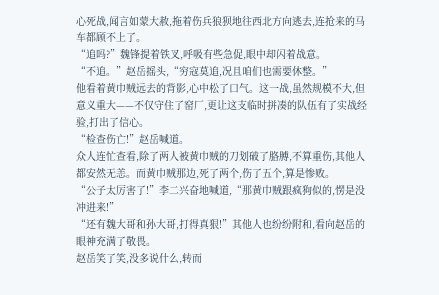心死战,闻言如蒙大赦,拖着伤兵狼狈地往西北方向逃去,连抢来的马车都顾不上了。
“追吗?”魏锋提着铁叉,呼吸有些急促,眼中却闪着战意。
“不追。”赵岳摇头,“穷寇莫追,况且咱们也需要休整。”
他看着黄巾贼远去的背影,心中松了口气。这一战,虽然规模不大,但意义重大——不仅守住了窑厂,更让这支临时拼凑的队伍有了实战经验,打出了信心。
“检查伤亡!”赵岳喊道。
众人连忙查看,除了两人被黄巾贼的刀划破了胳膊,不算重伤,其他人都安然无恙。而黄巾贼那边,死了两个,伤了五个,算是惨败。
“公子太厉害了!”李二兴奋地喊道,“那黄巾贼跟疯狗似的,愣是没冲进来!”
“还有魏大哥和孙大哥,打得真狠!”其他人也纷纷附和,看向赵岳的眼神充满了敬畏。
赵岳笑了笑,没多说什么,转而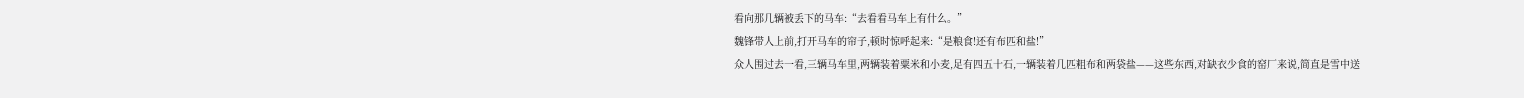看向那几辆被丢下的马车:“去看看马车上有什么。”
魏锋带人上前,打开马车的帘子,顿时惊呼起来:“是粮食!还有布匹和盐!”
众人围过去一看,三辆马车里,两辆装着粟米和小麦,足有四五十石,一辆装着几匹粗布和两袋盐——这些东西,对缺衣少食的窑厂来说,简直是雪中送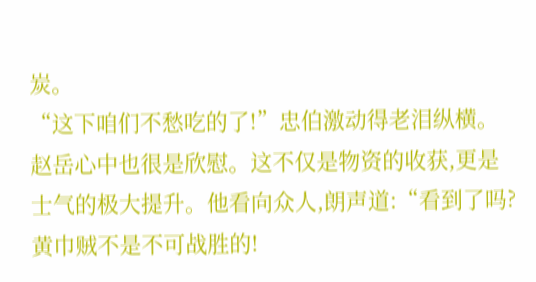炭。
“这下咱们不愁吃的了!”忠伯激动得老泪纵横。
赵岳心中也很是欣慰。这不仅是物资的收获,更是士气的极大提升。他看向众人,朗声道:“看到了吗?黄巾贼不是不可战胜的!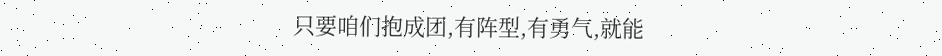只要咱们抱成团,有阵型,有勇气,就能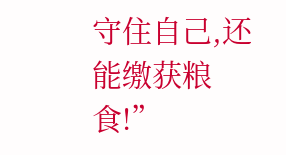守住自己,还能缴获粮食!”